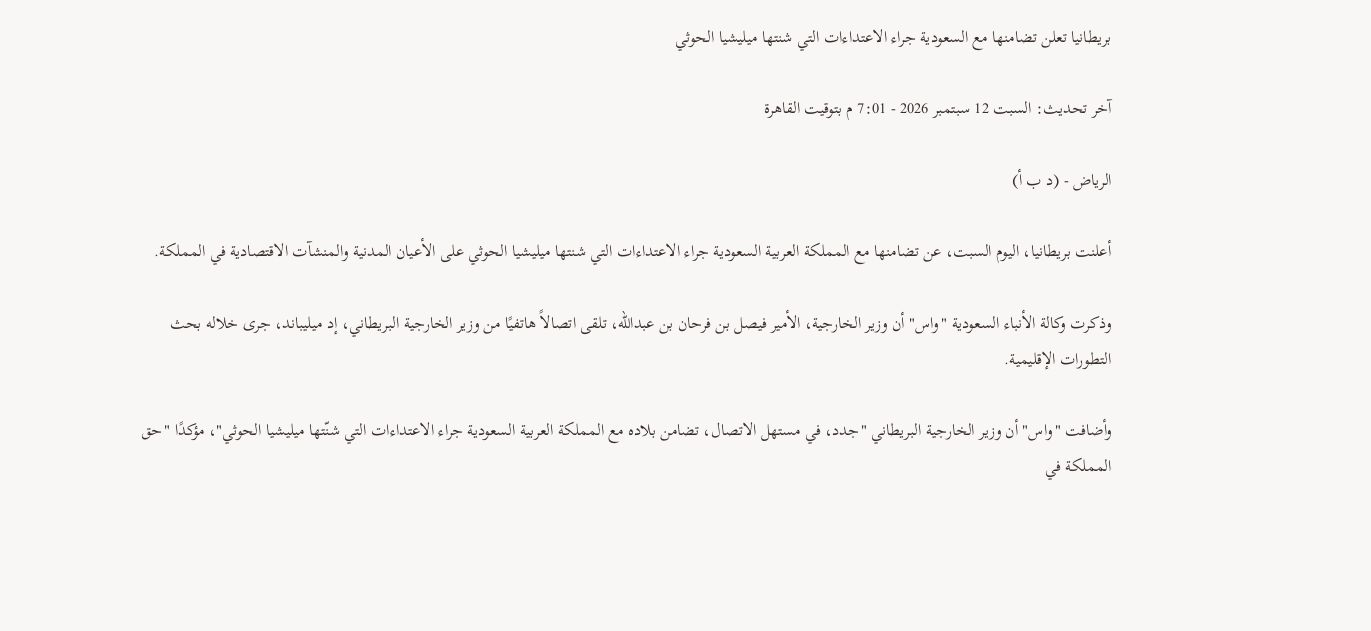بريطانيا تعلن تضامنها مع السعودية جراء الاعتداءات التي شنتها ميليشيا الحوثي

آخر تحديث: السبت 12 سبتمبر 2026 - 7:01 م بتوقيت القاهرة

الرياض - (د ب أ)

أعلنت بريطانيا، اليوم السبت، عن تضامنها مع المملكة العربية السعودية جراء الاعتداءات التي شنتها ميليشيا الحوثي على الأعيان المدنية والمنشآت الاقتصادية في المملكة.

وذكرت وكالة الأنباء السعودية "واس" أن وزير الخارجية، الأمير فيصل بن فرحان بن عبدالله، تلقى اتصالاً هاتفيًا من وزير الخارجية البريطاني، إد ميليباند، جرى خلاله بحث التطورات الإقليمية.

وأضافت "واس" أن وزير الخارجية البريطاني "جدد، في مستهل الاتصال، تضامن بلاده مع المملكة العربية السعودية جراء الاعتداءات التي شنّتها ميليشيا الحوثي"، مؤكدًا "حق المملكة في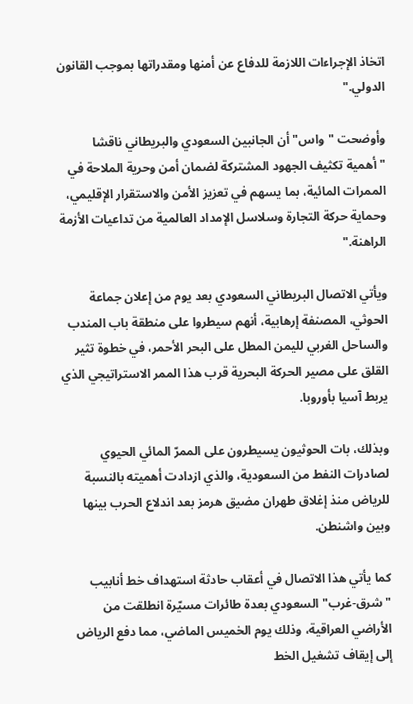اتخاذ الإجراءات اللازمة للدفاع عن أمنها ومقدراتها بموجب القانون الدولي."

وأوضحت "واس" أن الجانبين السعودي والبريطاني ناقشا "أهمية تكثيف الجهود المشتركة لضمان أمن وحرية الملاحة في الممرات المائية، بما يسهم في تعزيز الأمن والاستقرار الإقليمي، وحماية حركة التجارة وسلاسل الإمداد العالمية من تداعيات الأزمة الراهنة."

ويأتي الاتصال البريطاني السعودي بعد يوم من إعلان جماعة الحوثي، المصنفة إرهابية، أنهم سيطروا على منطقة باب المندب والساحل الغربي لليمن المطل على البحر الأحمر، في خطوة تثير القلق على مصير الحركة البحرية قرب هذا الممر الاستراتيجي الذي يربط آسيا بأوروبا.

وبذلك، بات الحوثيون يسيطرون على الممرّ المائي الحيوي لصادرات النفط من السعودية، والذي ازدادت أهميته بالنسبة للرياض منذ إغلاق طهران مضيق هرمز بعد اندلاع الحرب بينها وبين واشنطن.

كما يأتي هذا الاتصال في أعقاب حادثة استهداف خط أنابيب "شرق-غرب" السعودي بعدة طائرات مسيّرة انطلقت من الأراضي العراقية، وذلك يوم الخميس الماضي، مما دفع الرياض إلى إيقاف تشغيل الخط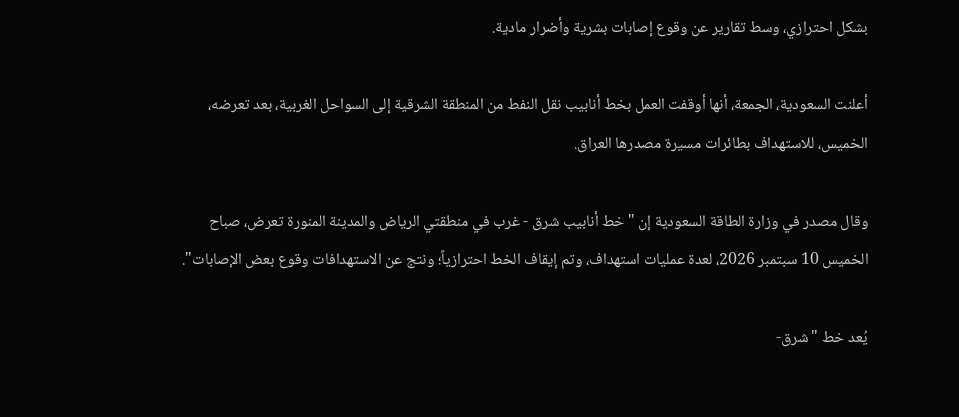بشكل احترازي، وسط تقارير عن وقوع إصابات بشرية وأضرار مادية.

أعلنت السعودية، الجمعة، أنها أوقفت العمل بخط أنابيب نقل النفط من المنطقة الشرقية إلى السواحل الغربية، بعد تعرضه، الخميس، للاستهداف بطائرات مسيرة مصدرها العراق.

وقال مصدر في وزارة الطاقة السعودية إن "خط أنابيب شرق - غرب في منطقتي الرياض والمدينة المنورة تعرض، صباح الخميس 10 سبتمبر 2026، لعدة عمليات استهداف، وتم إيقاف الخط احترازياً؛ ونتج عن الاستهدافات وقوع بعض الإصابات".

يُعد خط "شرق-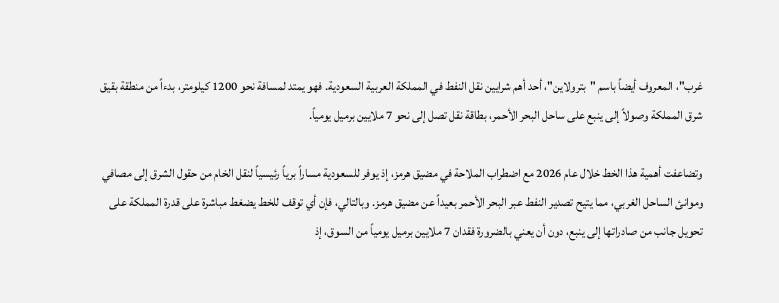غرب"، المعروف أيضاً باسم "بترولاين"، أحد أهم شرايين نقل النفط في المملكة العربية السعودية. فهو يمتد لمسافة نحو 1200 كيلومتر، بدءاً من منطقة بقيق شرق المملكة وصولاً إلى ينبع على ساحل البحر الأحمر، بطاقة نقل تصل إلى نحو 7 ملايين برميل يومياً.

وتضاعفت أهمية هذا الخط خلال عام 2026 مع اضطراب الملاحة في مضيق هرمز، إذ يوفر للسعودية مساراً برياً رئيسياً لنقل الخام من حقول الشرق إلى مصافي وموانئ الساحل الغربي، مما يتيح تصدير النفط عبر البحر الأحمر بعيداً عن مضيق هرمز. وبالتالي، فإن أي توقف للخط يضغط مباشرة على قدرة المملكة على تحويل جانب من صادراتها إلى ينبع، دون أن يعني بالضرورة فقدان 7 ملايين برميل يومياً من السوق، إذ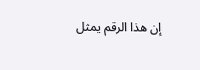إن هذا الرقم يمثل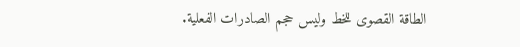الطاقة القصوى للخط وليس حجم الصادرات الفعلية.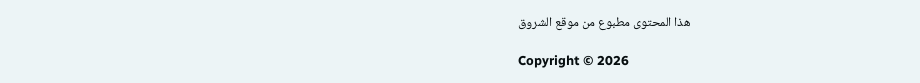هذا المحتوى مطبوع من موقع الشروق

Copyright © 2026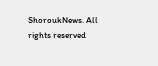ShoroukNews. All rights reserved